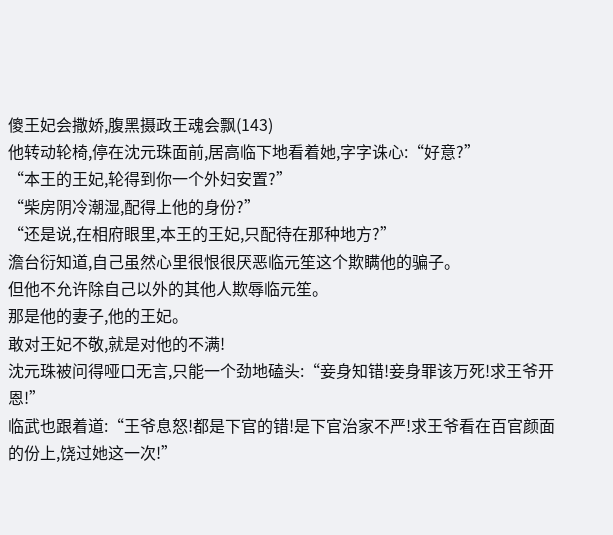傻王妃会撒娇,腹黑摄政王魂会飘(143)
他转动轮椅,停在沈元珠面前,居高临下地看着她,字字诛心:“好意?”
“本王的王妃,轮得到你一个外妇安置?”
“柴房阴冷潮湿,配得上他的身份?”
“还是说,在相府眼里,本王的王妃,只配待在那种地方?”
澹台衍知道,自己虽然心里很恨很厌恶临元笙这个欺瞒他的骗子。
但他不允许除自己以外的其他人欺辱临元笙。
那是他的妻子,他的王妃。
敢对王妃不敬,就是对他的不满!
沈元珠被问得哑口无言,只能一个劲地磕头:“妾身知错!妾身罪该万死!求王爷开恩!”
临武也跟着道:“王爷息怒!都是下官的错!是下官治家不严!求王爷看在百官颜面的份上,饶过她这一次!”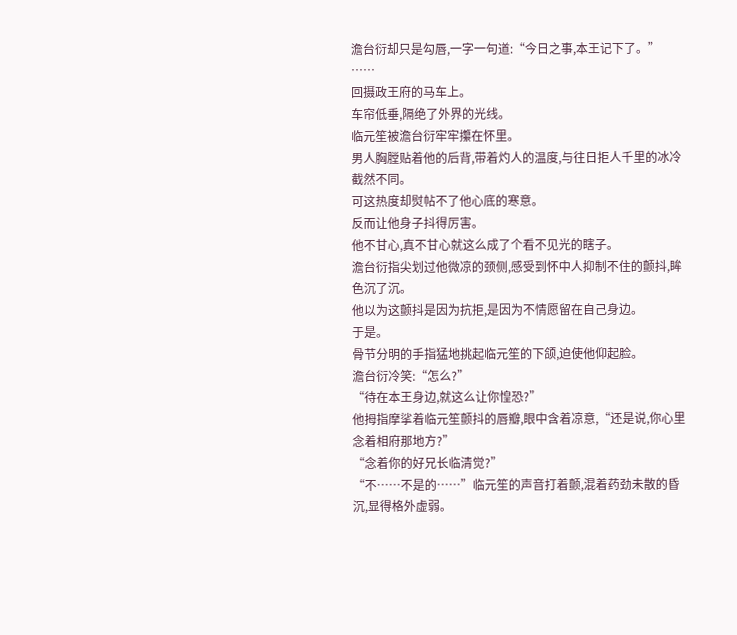澹台衍却只是勾唇,一字一句道:“今日之事,本王记下了。”
……
回摄政王府的马车上。
车帘低垂,隔绝了外界的光线。
临元笙被澹台衍牢牢攥在怀里。
男人胸膛贴着他的后背,带着灼人的温度,与往日拒人千里的冰冷截然不同。
可这热度却熨帖不了他心底的寒意。
反而让他身子抖得厉害。
他不甘心,真不甘心就这么成了个看不见光的瞎子。
澹台衍指尖划过他微凉的颈侧,感受到怀中人抑制不住的颤抖,眸色沉了沉。
他以为这颤抖是因为抗拒,是因为不情愿留在自己身边。
于是。
骨节分明的手指猛地挑起临元笙的下颌,迫使他仰起脸。
澹台衍冷笑:“怎么?”
“待在本王身边,就这么让你惶恐?”
他拇指摩挲着临元笙颤抖的唇瓣,眼中含着凉意,“还是说,你心里念着相府那地方?”
“念着你的好兄长临清觉?”
“不……不是的……”临元笙的声音打着颤,混着药劲未散的昏沉,显得格外虚弱。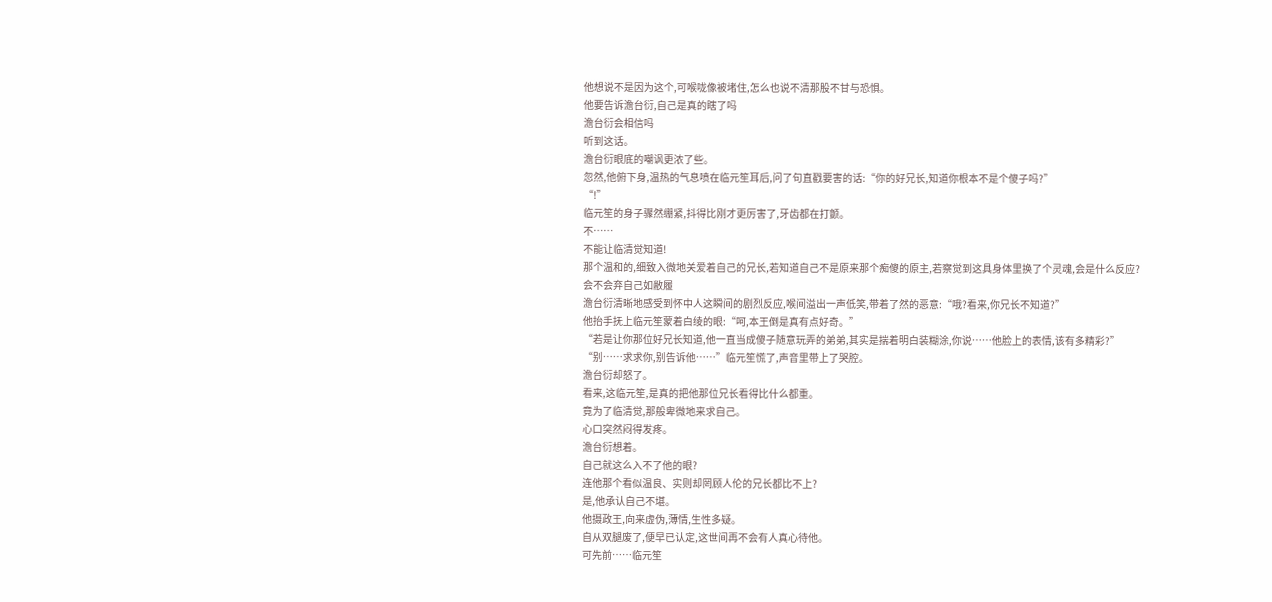他想说不是因为这个,可喉咙像被堵住,怎么也说不清那股不甘与恐惧。
他要告诉澹台衍,自己是真的瞎了吗
澹台衍会相信吗
听到这话。
澹台衍眼底的嘲讽更浓了些。
忽然,他俯下身,温热的气息喷在临元笙耳后,问了句直戳要害的话:“你的好兄长,知道你根本不是个傻子吗?”
“!”
临元笙的身子骤然绷紧,抖得比刚才更厉害了,牙齿都在打颤。
不……
不能让临清觉知道!
那个温和的,细致入微地关爱着自己的兄长,若知道自己不是原来那个痴傻的原主,若察觉到这具身体里换了个灵魂,会是什么反应?
会不会弃自己如敝履
澹台衍清晰地感受到怀中人这瞬间的剧烈反应,喉间溢出一声低笑,带着了然的恶意:“哦?看来,你兄长不知道?”
他抬手抚上临元笙蒙着白绫的眼:“呵,本王倒是真有点好奇。”
“若是让你那位好兄长知道,他一直当成傻子随意玩弄的弟弟,其实是揣着明白装糊涂,你说……他脸上的表情,该有多精彩?”
“别……求求你,别告诉他……”临元笙慌了,声音里带上了哭腔。
澹台衍却怒了。
看来,这临元笙,是真的把他那位兄长看得比什么都重。
竟为了临清觉,那般卑微地来求自己。
心口突然闷得发疼。
澹台衍想着。
自己就这么入不了他的眼?
连他那个看似温良、实则却罔顾人伦的兄长都比不上?
是,他承认自己不堪。
他摄政王,向来虚伪,薄情,生性多疑。
自从双腿废了,便早已认定,这世间再不会有人真心待他。
可先前……临元笙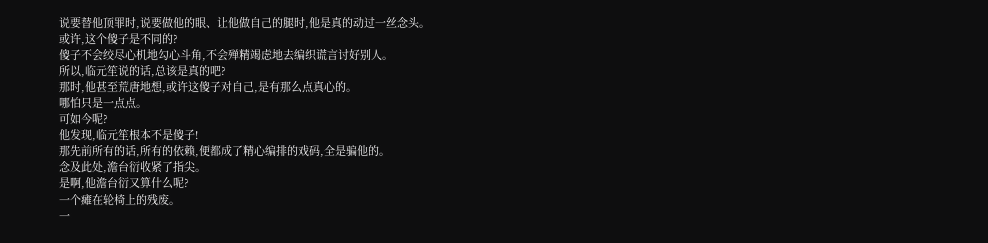说要替他顶罪时,说要做他的眼、让他做自己的腿时,他是真的动过一丝念头。
或许,这个傻子是不同的?
傻子不会绞尽心机地勾心斗角,不会殚精竭虑地去编织谎言讨好别人。
所以,临元笙说的话,总该是真的吧?
那时,他甚至荒唐地想,或许这傻子对自己,是有那么点真心的。
哪怕只是一点点。
可如今呢?
他发现,临元笙根本不是傻子!
那先前所有的话,所有的依赖,便都成了精心编排的戏码,全是骗他的。
念及此处,澹台衍收紧了指尖。
是啊,他澹台衍又算什么呢?
一个瘫在轮椅上的残废。
一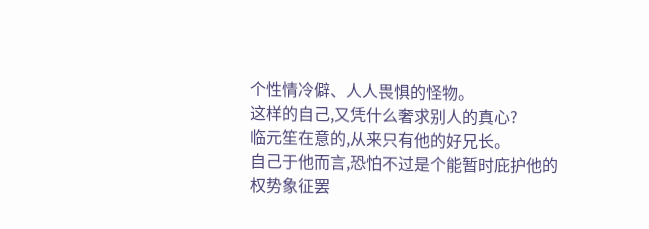个性情冷僻、人人畏惧的怪物。
这样的自己,又凭什么奢求别人的真心?
临元笙在意的,从来只有他的好兄长。
自己于他而言,恐怕不过是个能暂时庇护他的权势象征罢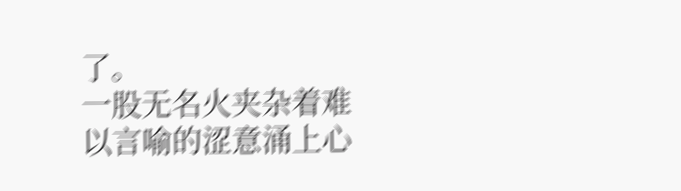了。
一股无名火夹杂着难以言喻的涩意涌上心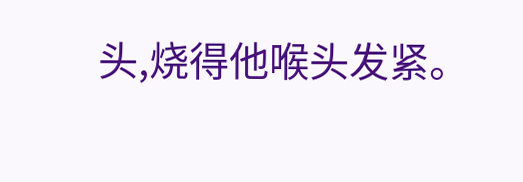头,烧得他喉头发紧。